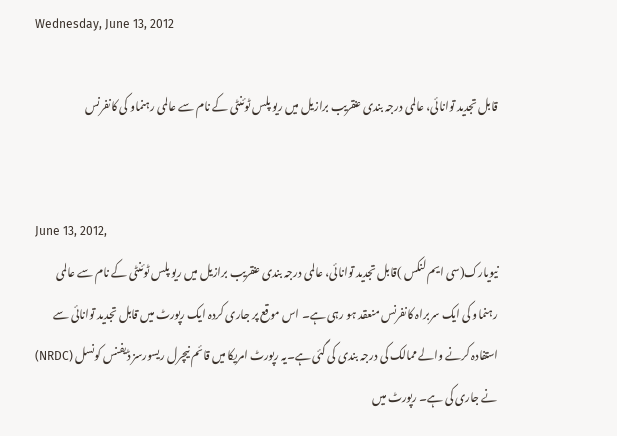Wednesday, June 13, 2012

قابل تجدید توانائی، عالمی درجہ بندی عنقریب برازیل میں ریو پلس ٹوئنٹی کے نام سے عالمی رہنماو کی کانفرنس


June 13, 2012,
نیویارک(سی ایم لنکس )قابل تجدید توانائی، عالمی درجہ بندی عنقریب برازیل میں ریو پلس ٹوئنٹی کے نام سے عالمی رہنماو کی ایک سربراہ کانفرنس منعقد ہو رہی ہے۔ اس موقع پر جاری کردہ ایک رپورٹ میں قابل تجدید توانائی سے استفادہ کرنے والے ممالک کی درجہ بندی کی گئی ہے۔یہ رپورٹ امریکا میں قائم نیچرل ریسورسز ڈیفنس کونسل (NRDC) نے جاری کی ہے۔ رپورٹ میں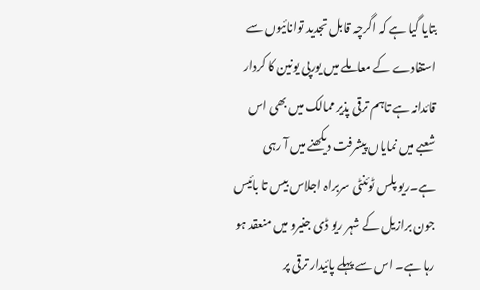بتایا گیا ہے کہ اگرچہ قابل تجدید توانائیوں سے استفادے کے معاملے میں یورپی یونین کا کردار قائدانہ ہے تاہم ترقی پذیر ممالک میں بھی اس شعبے میں نمایاں پیشرفت دیکھنے میں آ رہی ہے۔ریو پلس ٹوئنٹی سربراہ اجلاس بیس تا بائیس جون برازیل کے شہر ریو ڈی جنیرو میں منعقد ہو رہا ہے۔ اس سے پہلے پائیدار ترقی پر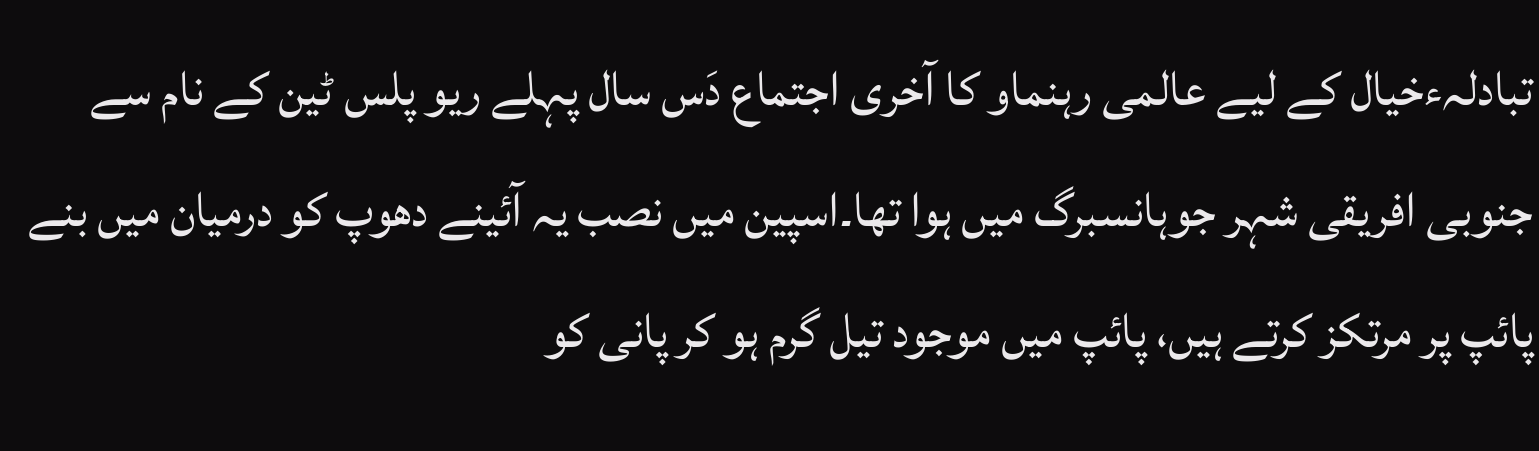تبادلہءخیال کے لیے عالمی رہنماو کا آخری اجتماع دَس سال پہلے ریو پلس ٹین کے نام سے جنوبی افریقی شہر جوہانسبرگ میں ہوا تھا۔اسپین میں نصب یہ آئینے دھوپ کو درمیان میں بنے پائپ پر مرتکز کرتے ہیں، پائپ میں موجود تیل گرم ہو کر پانی کو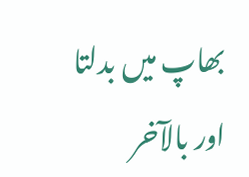بھاپ میں بدلتا اور بالآخر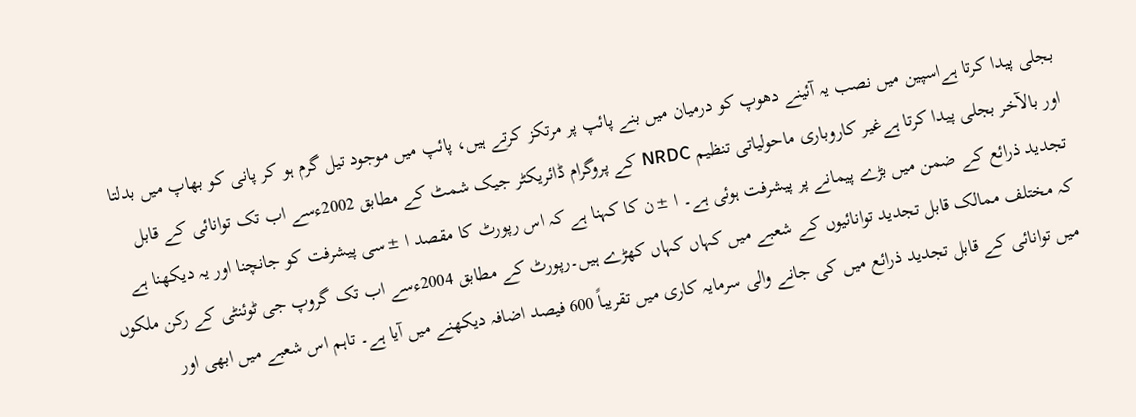بجلی پیدا کرتا ہےاسپین میں نصب یہ آئینے دھوپ کو درمیان میں بنے پائپ پر مرتکز کرتے ہیں، پائپ میں موجود تیل گرم ہو کر پانی کو بھاپ میں بدلتا اور بالآخر بجلی پیدا کرتا ہےغیر کاروباری ماحولیاتی تنظیم NRDC کے پروگرام ڈائریکٹر جیک شمٹ کے مطابق 2002ءسے اب تک توانائی کے قابل تجدید ذرائع کے ضمن میں بڑے پیمانے پر پیشرفت ہوئی ہے۔ ا ±ن کا کہنا ہے کہ اس رپورٹ کا مقصد ا ±سی پیشرفت کو جانچنا اور یہ دیکھنا ہے کہ مختلف ممالک قابل تجدید توانائیوں کے شعبے میں کہاں کہاں کھڑے ہیں۔رپورٹ کے مطابق 2004ءسے اب تک گروپ جی ٹوئنٹی کے رکن ملکوں میں توانائی کے قابل تجدید ذرائع میں کی جانے والی سرمایہ کاری میں تقریباً 600 فیصد اضافہ دیکھنے میں آیا ہے۔ تاہم اس شعبے میں ابھی اور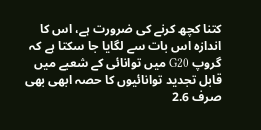کتنا کچھ کرنے کی ضرورت ہے، اس کا اندازہ اس بات سے لگایا جا سکتا ہے کہ گروپ G20 میں توانائی کے شعبے میں قابل تجدید توانائیوں کا حصہ ابھی بھی صرف 2.6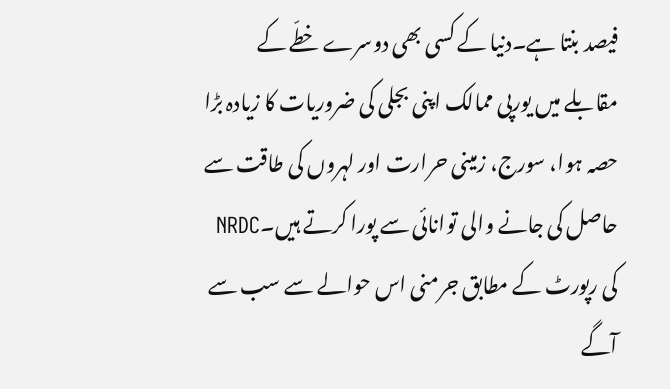فیصد بنتا ہے۔دنیا کے کسی بھی دوسرے خطّے کے مقابلے میں یورپی ممالک اپنی بجلی کی ضروریات کا زیادہ بڑا حصہ ہوا، سورج، زمینی حرارت اور لہروں کی طاقت سے حاصل کی جانے والی توانائی سے پورا کرتے ہیں۔NRDC کی رپورٹ کے مطابق جرمنی اس حوالے سے سب سے آگے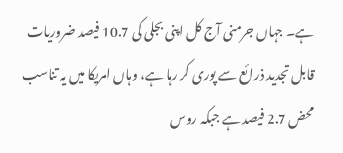ہے۔ جہاں جرمنی آج کل اپنی بجلی کی 10.7 فیصد ضروریات قابل تجدید ذرائع سے پوری کر رہا ہے، وہاں امریکا میں یہ تناسب محض 2.7 فیصد ہے جبکہ روس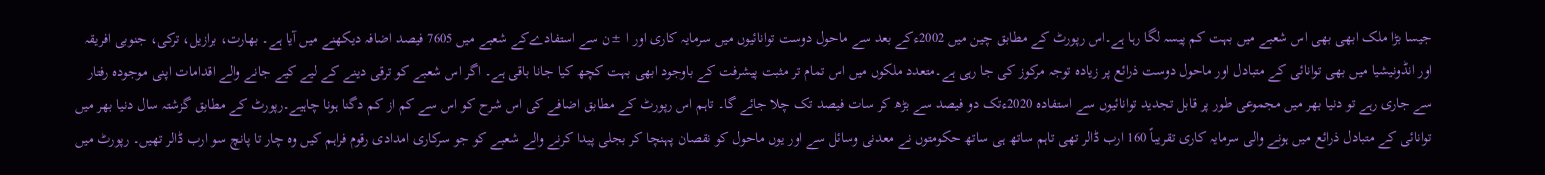جیسا بڑا ملک ابھی بھی اس شعبے میں بہت کم پیسہ لگا رہا ہے۔اس رپورٹ کے مطابق چین میں 2002ءکے بعد سے ماحول دوست توانائیوں میں سرمایہ کاری اور ا ±ن سے استفادےکے شعبے میں 7605 فیصد اضافہ دیکھنے میں آیا ہے۔ بھارت، برازیل، ترکی، جنوبی افریقہ اور انڈونیشیا میں بھی توانائی کے متبادل اور ماحول دوست ذرائع پر زیادہ توجہ مرکوز کی جا رہی ہے۔متعدد ملکوں میں اس تمام تر مثبت پیشرفت کے باوجود ابھی بہت کچھ کیا جانا باقی ہے۔ اگر اس شعبے کو ترقی دینے کے لیے کیے جانے والے اقدامات اپنی موجودہ رفتار سے جاری رہے تو دنیا بھر میں مجموعی طور پر قابل تجدید توانائیوں سے استفادہ 2020ءتک دو فیصد سے بڑھ کر سات فیصد تک چلا جائے گا۔ تاہم اس رپورٹ کے مطابق اضافے کی اس شرح کو اس سے کم از کم دگنا ہونا چاہیے۔رپورٹ کے مطابق گزشتہ سال دنیا بھر میں توانائی کے متبادل ذرائع میں ہونے والی سرمایہ کاری تقریباً 160 ارب ڈالر تھی تاہم ساتھ ہی ساتھ حکومتوں نے معدنی وسائل سے اور یوں ماحول کو نقصان پہنچا کر بجلی پیدا کرنے والے شعبے کو جو سرکاری امدادی رقوم فراہم کیں وہ چار تا پانچ سو ارب ڈالر تھیں۔ رپورٹ میں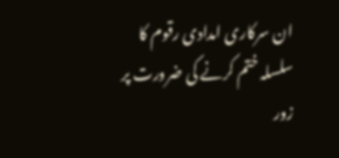ان سرکاری امدادی رقوم کا سلسلہ ختم کرنے کی ضرورت پر زور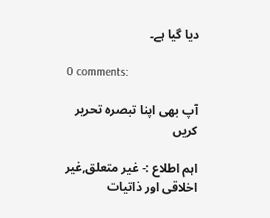دیا گیا ہے۔

0 comments:

آپ بھی اپنا تبصرہ تحریر کریں

اہم اطلاع :- غیر متعلق,غیر اخلاقی اور ذاتیات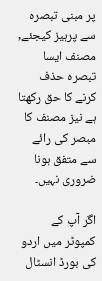پر مبنی تبصرہ سے پرہیز کیجئے, مصنف ایسا تبصرہ حذف کرنے کا حق رکھتا ہے نیز مصنف کا مبصر کی رائے سے متفق ہونا ضروری نہیں۔

اگر آپ کے کمپوٹر میں اردو کی بورڈ انسٹال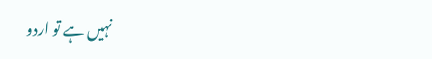نہیں ہے تو اردو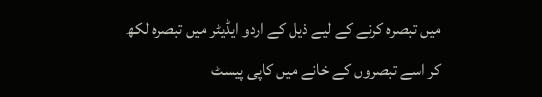میں تبصرہ کرنے کے لیے ذیل کے اردو ایڈیٹر میں تبصرہ لکھ کر اسے تبصروں کے خانے میں کاپی پیسٹ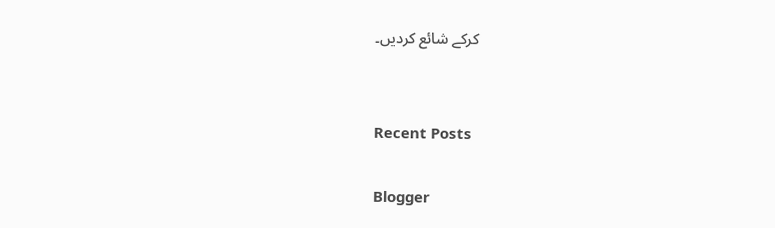کرکے شائع کردیں۔


Recent Posts

Blogger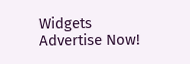Widgets
Advertise Now!